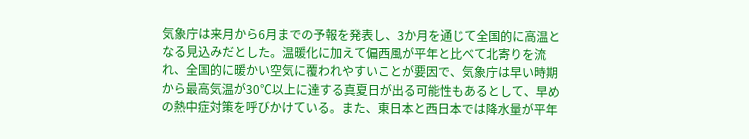気象庁は来月から6月までの予報を発表し、3か月を通じて全国的に高温となる見込みだとした。温暖化に加えて偏西風が平年と比べて北寄りを流れ、全国的に暖かい空気に覆われやすいことが要因で、気象庁は早い時期から最高気温が30℃以上に達する真夏日が出る可能性もあるとして、早めの熱中症対策を呼びかけている。また、東日本と西日本では降水量が平年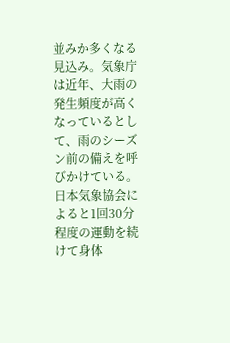並みか多くなる見込み。気象庁は近年、大雨の発生頻度が高くなっているとして、雨のシーズン前の備えを呼びかけている。日本気象協会によると1回30分程度の運動を続けて身体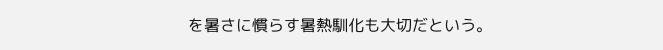を暑さに慣らす暑熱馴化も大切だという。